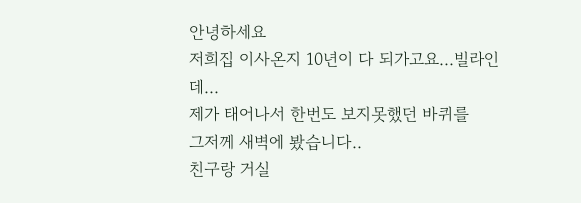안녕하세요
저희집 이사온지 10년이 다 되가고요...빌라인데...
제가 태어나서 한번도 보지못했던 바퀴를
그저께 새벽에 봤습니다..
친구랑 거실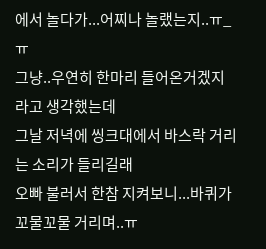에서 놀다가...어찌나 놀랬는지..ㅠ_ㅠ
그냥..우연히 한마리 들어온거겠지 라고 생각했는데
그날 저녁에 씽크대에서 바스락 거리는 소리가 들리길래
오빠 불러서 한참 지켜보니...바퀴가 꼬물꼬물 거리며..ㅠ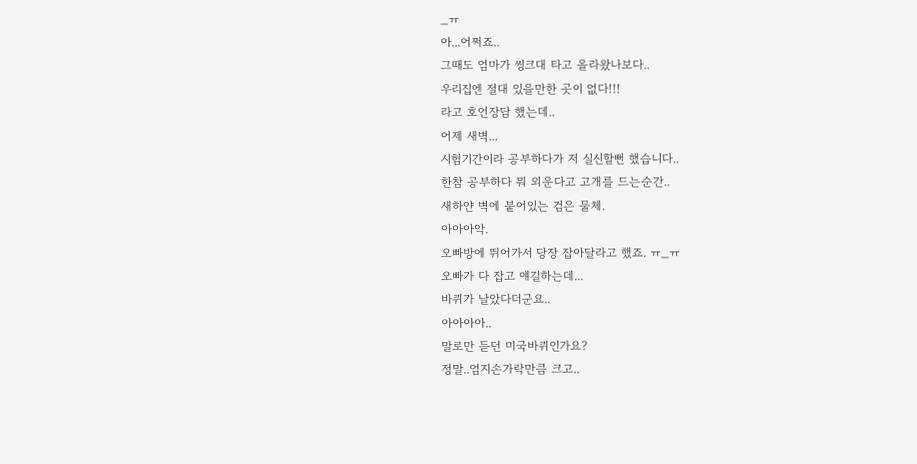_ㅠ
아...어쩌죠..
그때도 엄마가 씽크대 타고 올라왔나보다..
우리집엔 절대 있을만한 곳이 없다!!!
라고 호언장담 했는데..
어제 새벽...
시험기간이라 공부하다가 저 실신할뻔 했습니다..
한참 공부하다 뭐 외운다고 고개를 드는순간..
새하얀 벽에 붙어있는 검은 물체.
아아아악.
오빠방에 뛰어가서 당장 잡아달라고 했죠. ㅠ_ㅠ
오빠가 다 잡고 얘길하는데...
바퀴가 날았다더군요..
아아아아..
말로만 듣던 미국바퀴인가요?
정말..엄지손가락만큼 크고..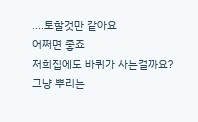....토할것만 같아요
어쩌면 좋죠
저희집에도 바퀴가 사는걸까요?
그냥 뿌리는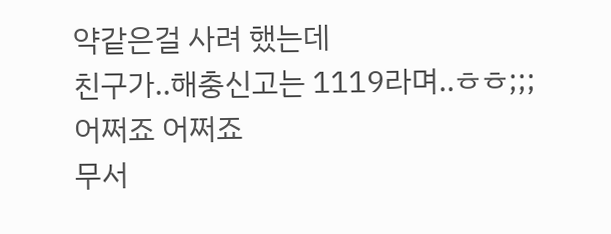약같은걸 사려 했는데
친구가..해충신고는 1119라며..ㅎㅎ;;;
어쩌죠 어쩌죠
무서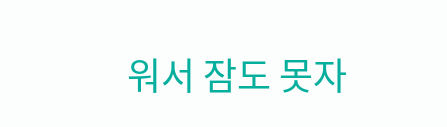워서 잠도 못자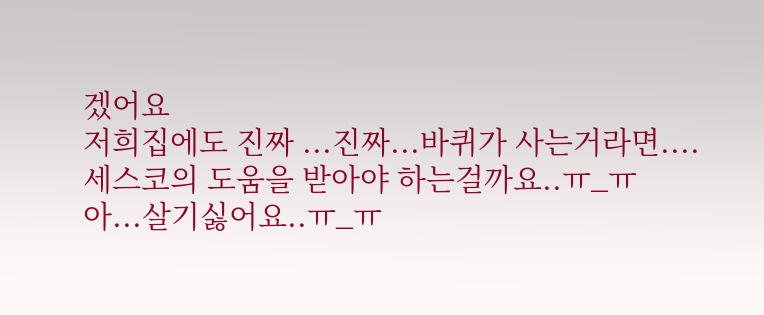겠어요
저희집에도 진짜 ...진짜...바퀴가 사는거라면....
세스코의 도움을 받아야 하는걸까요..ㅠ_ㅠ
아...살기싫어요..ㅠ_ㅠ